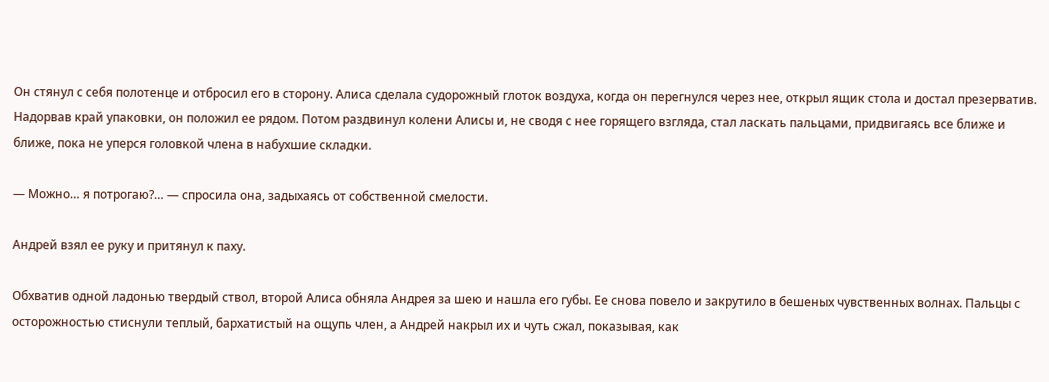Он стянул с себя полотенце и отбросил его в сторону. Алиса сделала судорожный глоток воздуха, когда он перегнулся через нее, открыл ящик стола и достал презерватив. Надорвав край упаковки, он положил ее рядом. Потом раздвинул колени Алисы и, не сводя с нее горящего взгляда, стал ласкать пальцами, придвигаясь все ближе и ближе, пока не уперся головкой члена в набухшие складки.

— Можно… я потрогаю?… — спросила она, задыхаясь от собственной смелости.

Андрей взял ее руку и притянул к паху.

Обхватив одной ладонью твердый ствол, второй Алиса обняла Андрея за шею и нашла его губы. Ее снова повело и закрутило в бешеных чувственных волнах. Пальцы с осторожностью стиснули теплый, бархатистый на ощупь член, а Андрей накрыл их и чуть сжал, показывая, как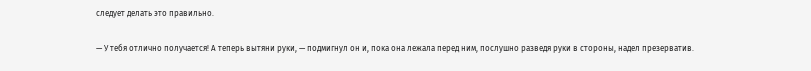следует делать это правильно.

— У тебя отлично получается! А теперь вытяни руки, — подмигнул он и, пока она лежала перед ним, послушно разведя руки в стороны, надел презерватив.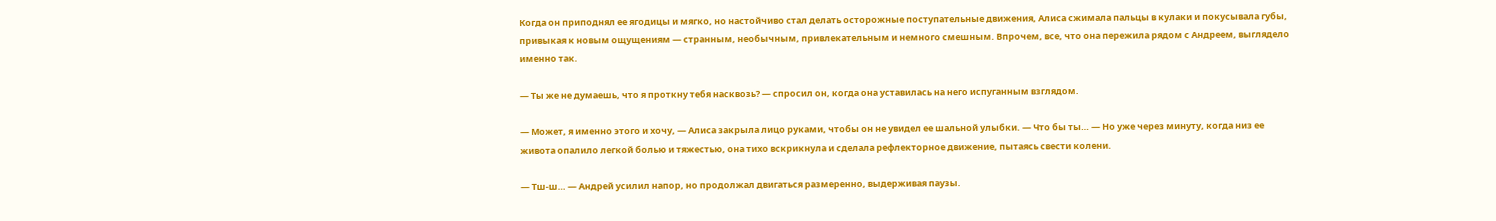Когда он приподнял ее ягодицы и мягко, но настойчиво стал делать осторожные поступательные движения, Алиса сжимала пальцы в кулаки и покусывала губы, привыкая к новым ощущениям — странным, необычным, привлекательным и немного смешным. Впрочем, все, что она пережила рядом с Андреем, выглядело именно так.

— Ты же не думаешь, что я проткну тебя насквозь? — спросил он, когда она уставилась на него испуганным взглядом.

— Может, я именно этого и хочу, — Алиса закрыла лицо руками, чтобы он не увидел ее шальной улыбки. — Что бы ты… — Но уже через минуту, когда низ ее живота опалило легкой болью и тяжестью, она тихо вскрикнула и сделала рефлекторное движение, пытаясь свести колени.

— Тш-ш… — Андрей усилил напор, но продолжал двигаться размеренно, выдерживая паузы.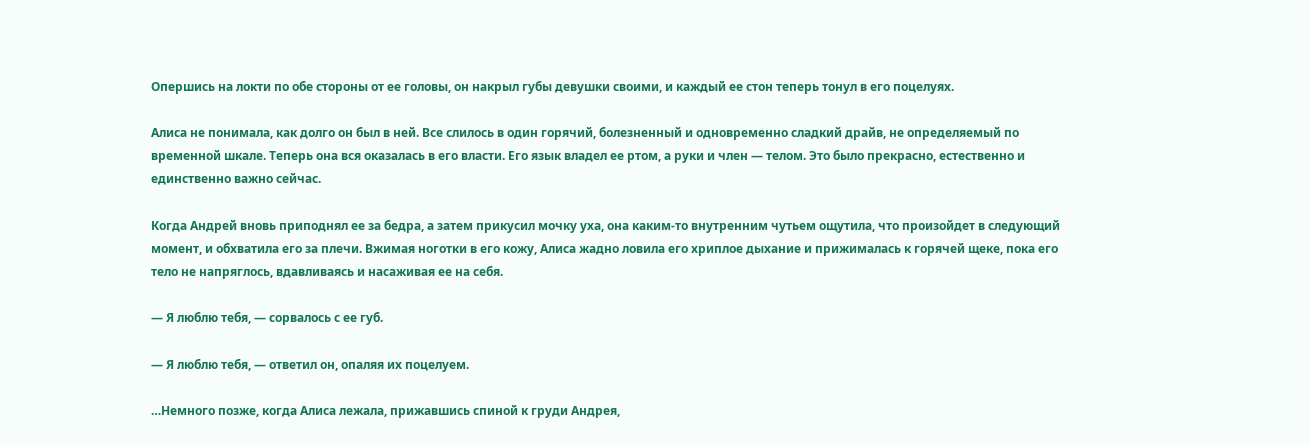Опершись на локти по обе стороны от ее головы, он накрыл губы девушки своими, и каждый ее стон теперь тонул в его поцелуях.

Алиса не понимала, как долго он был в ней. Все слилось в один горячий, болезненный и одновременно сладкий драйв, не определяемый по временной шкале. Теперь она вся оказалась в его власти. Его язык владел ее ртом, а руки и член — телом. Это было прекрасно, естественно и единственно важно сейчас.

Когда Андрей вновь приподнял ее за бедра, а затем прикусил мочку уха, она каким-то внутренним чутьем ощутила, что произойдет в следующий момент, и обхватила его за плечи. Вжимая ноготки в его кожу, Алиса жадно ловила его хриплое дыхание и прижималась к горячей щеке, пока его тело не напряглось, вдавливаясь и насаживая ее на себя.

— Я люблю тебя, — сорвалось с ее губ.

— Я люблю тебя, — ответил он, опаляя их поцелуем.

…Немного позже, когда Алиса лежала, прижавшись спиной к груди Андрея,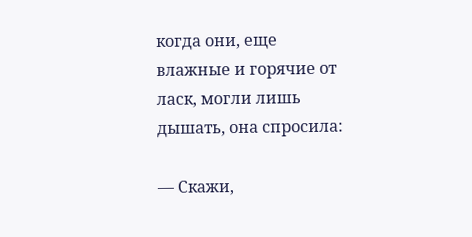когда они, еще влажные и горячие от ласк, могли лишь дышать, она спросила:

— Скажи,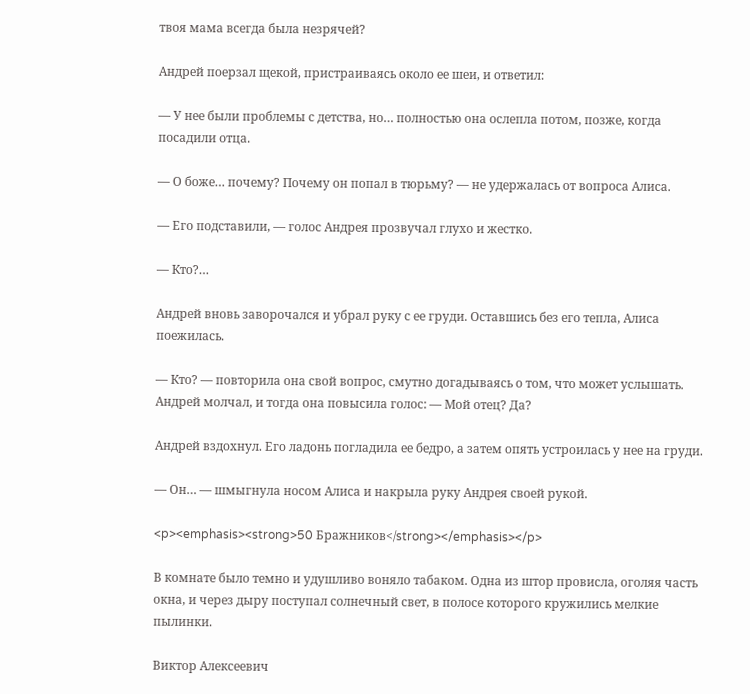твоя мама всегда была незрячей?

Андрей поерзал щекой, пристраиваясь около ее шеи, и ответил:

— У нее были проблемы с детства, но… полностью она ослепла потом, позже, когда посадили отца.

— О боже… почему? Почему он попал в тюрьму? — не удержалась от вопроса Алиса.

— Его подставили, — голос Андрея прозвучал глухо и жестко.

— Кто?…

Андрей вновь заворочался и убрал руку с ее груди. Оставшись без его тепла, Алиса поежилась.

— Кто? — повторила она свой вопрос, смутно догадываясь о том, что может услышать. Андрей молчал, и тогда она повысила голос: — Мой отец? Да?

Андрей вздохнул. Его ладонь погладила ее бедро, а затем опять устроилась у нее на груди.

— Он… — шмыгнула носом Алиса и накрыла руку Андрея своей рукой.

<p><emphasis><strong>50 Бражников</strong></emphasis></p>

В комнате было темно и удушливо воняло табаком. Одна из штор провисла, оголяя часть окна, и через дыру поступал солнечный свет, в полосе которого кружились мелкие пылинки.

Виктор Алексеевич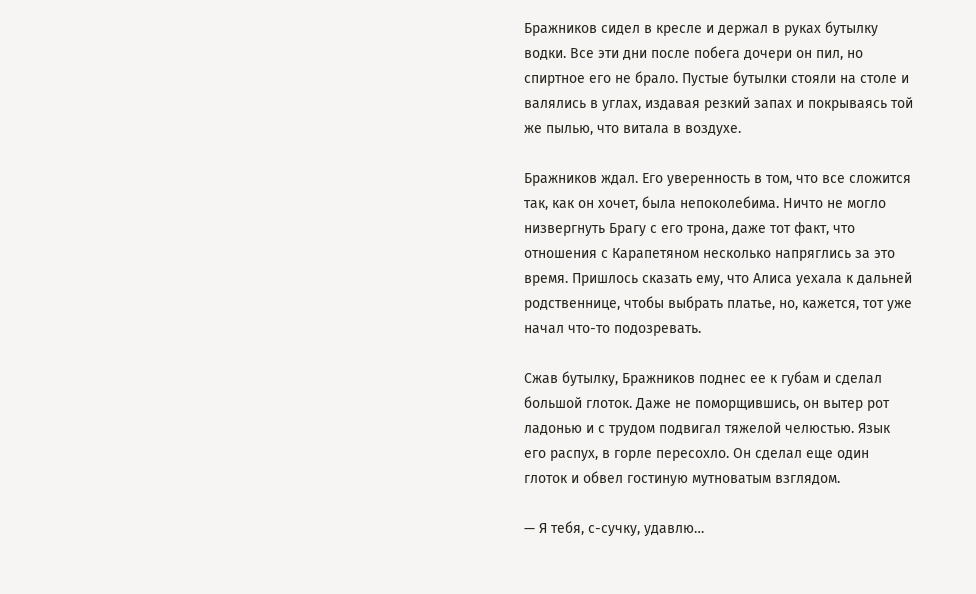Бражников сидел в кресле и держал в руках бутылку водки. Все эти дни после побега дочери он пил, но спиртное его не брало. Пустые бутылки стояли на столе и валялись в углах, издавая резкий запах и покрываясь той же пылью, что витала в воздухе.

Бражников ждал. Его уверенность в том, что все сложится так, как он хочет, была непоколебима. Ничто не могло низвергнуть Брагу с его трона, даже тот факт, что отношения с Карапетяном несколько напряглись за это время. Пришлось сказать ему, что Алиса уехала к дальней родственнице, чтобы выбрать платье, но, кажется, тот уже начал что-то подозревать.

Сжав бутылку, Бражников поднес ее к губам и сделал большой глоток. Даже не поморщившись, он вытер рот ладонью и с трудом подвигал тяжелой челюстью. Язык его распух, в горле пересохло. Он сделал еще один глоток и обвел гостиную мутноватым взглядом.

— Я тебя, с-сучку, удавлю…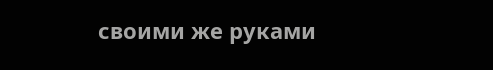своими же руками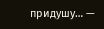придушу… —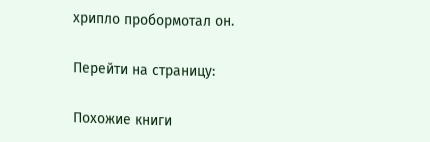хрипло пробормотал он.

Перейти на страницу:

Похожие книги